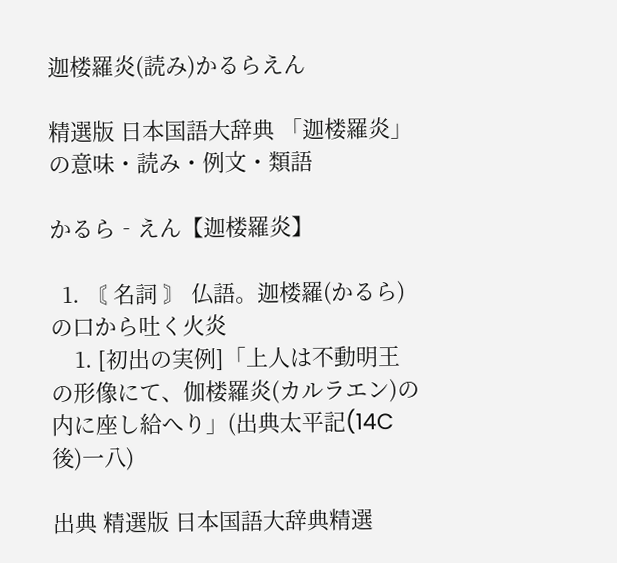迦楼羅炎(読み)かるらえん

精選版 日本国語大辞典 「迦楼羅炎」の意味・読み・例文・類語

かるら‐えん【迦楼羅炎】

  1. 〘 名詞 〙 仏語。迦楼羅(かるら)の口から吐く火炎
    1. [初出の実例]「上人は不動明王の形像にて、伽楼羅炎(カルラエン)の内に座し給へり」(出典太平記(14C後)一八)

出典 精選版 日本国語大辞典精選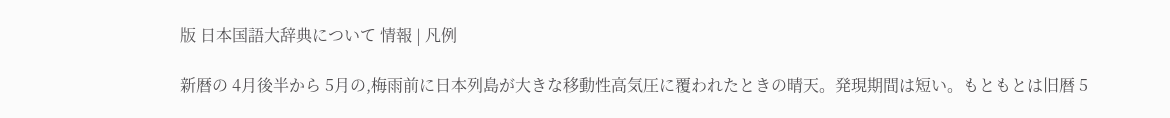版 日本国語大辞典について 情報 | 凡例

新暦の 4月後半から 5月の,梅雨前に日本列島が大きな移動性高気圧に覆われたときの晴天。発現期間は短い。もともとは旧暦 5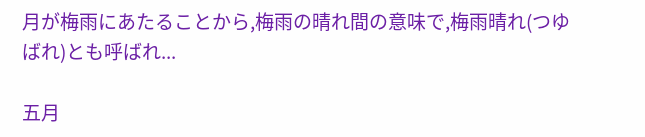月が梅雨にあたることから,梅雨の晴れ間の意味で,梅雨晴れ(つゆばれ)とも呼ばれ...

五月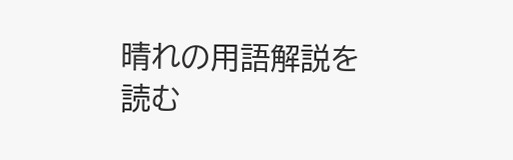晴れの用語解説を読む